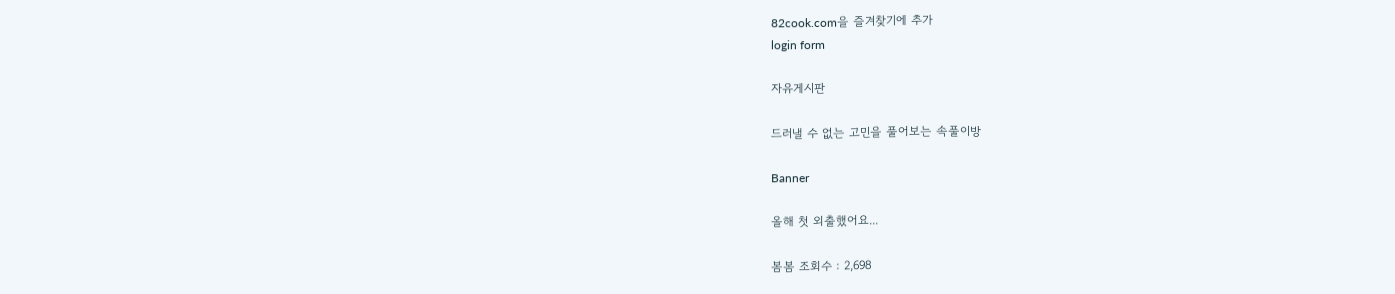82cook.com을 즐겨찾기에 추가
login form

자유게시판

드러낼 수 없는 고민을 풀어보는 속풀이방

Banner

올해 첫 외출했어요...

봄봄 조회수 : 2,698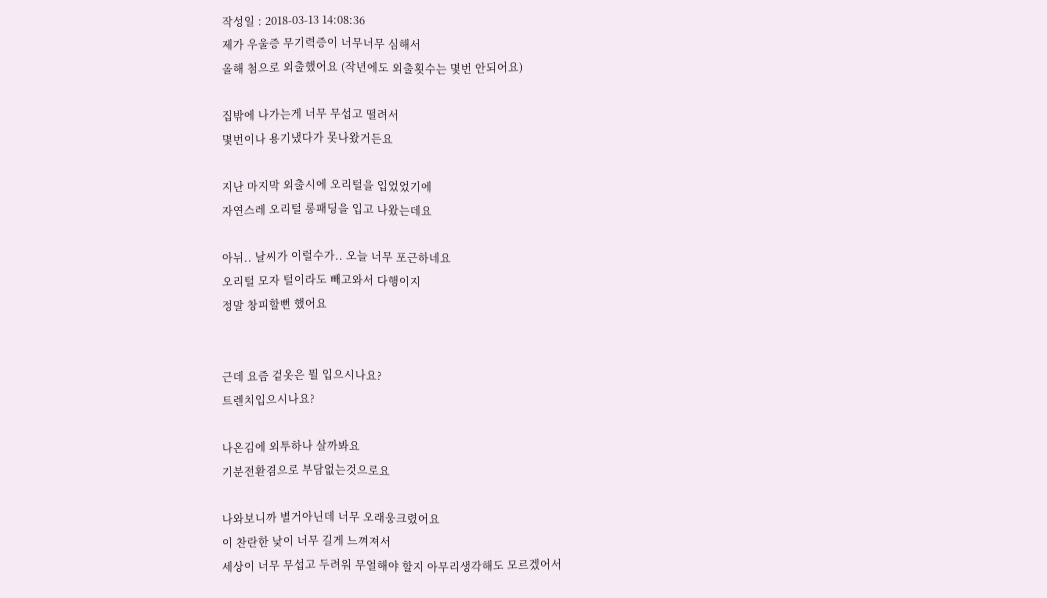작성일 : 2018-03-13 14:08:36
제가 우울증 무기력증이 너무너무 심해서
올해 첨으로 외출했어요 (작년에도 외출횟수는 몇번 안되어요)

집밖에 나가는게 너무 무섭고 떨려서
몇번이나 용기냈다가 못나왔거든요

지난 마지막 외출시에 오리털을 입었었기에
자연스레 오리털 롱패딩을 입고 나왔는데요

아뉘.. 날씨가 이럴수가.. 오늘 너무 포근하네요
오리털 모자 털이라도 빼고와서 다행이지
정말 창피할뻔 했어요


근데 요즘 겉옷은 뭘 입으시나요?
트렌치입으시나요?

나온김에 외투하나 살까봐요
기분전환겸으로 부담없는것으로요

나와보니까 별거아닌데 너무 오래웅크렸어요
이 찬란한 낮이 너무 길게 느껴져서
세상이 너무 무섭고 두려워 무얼해야 할지 아무리생각해도 모르겠어서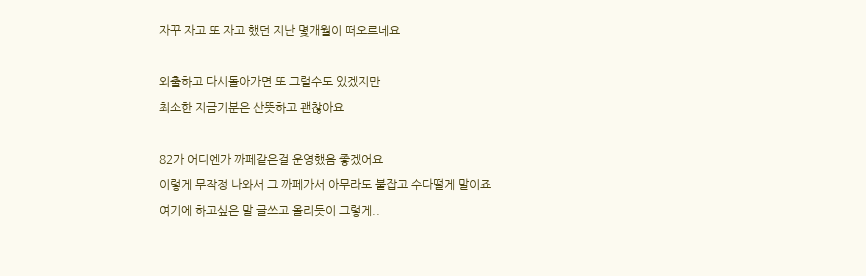자꾸 자고 또 자고 했던 지난 몇개월이 떠오르네요

외출하고 다시돌아가면 또 그럴수도 있겠지만
최소한 지금기분은 산뜻하고 괜찮아요

82가 어디엔가 까페같은걸 운영했음 좋겠어요
이렇게 무작정 나와서 그 까페가서 아무라도 붙잡고 수다떨게 말이죠
여기에 하고싶은 말 글쓰고 올리듯이 그렇게..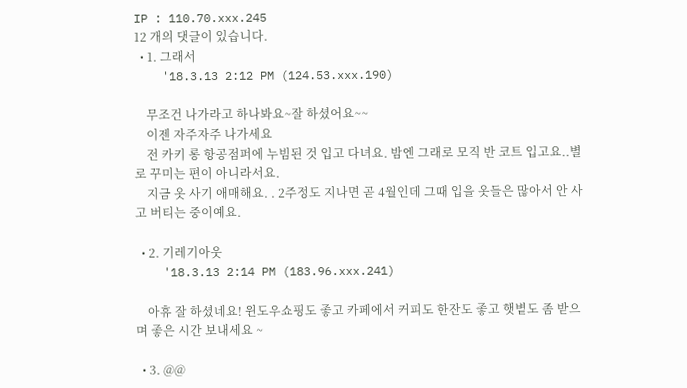IP : 110.70.xxx.245
12 개의 댓글이 있습니다.
  • 1. 그래서
    '18.3.13 2:12 PM (124.53.xxx.190)

    무조건 나가라고 하나봐요~잘 하셨어요~~
    이젠 자주자주 나가세요
    전 카키 롱 항공점퍼에 누빔된 것 입고 다녀요. 밤엔 그래로 모직 반 코트 입고요..별로 꾸미는 편이 아니라서요.
    지금 옷 사기 애매해요. . 2주정도 지나면 곧 4월인데 그때 입을 옷들은 많아서 안 사고 버티는 중이예요.

  • 2. 기레기아웃
    '18.3.13 2:14 PM (183.96.xxx.241)

    아휴 잘 하셨네요! 윈도우쇼핑도 좋고 카페에서 커피도 한잔도 좋고 햇볕도 좀 받으며 좋은 시간 보내세요 ~

  • 3. @@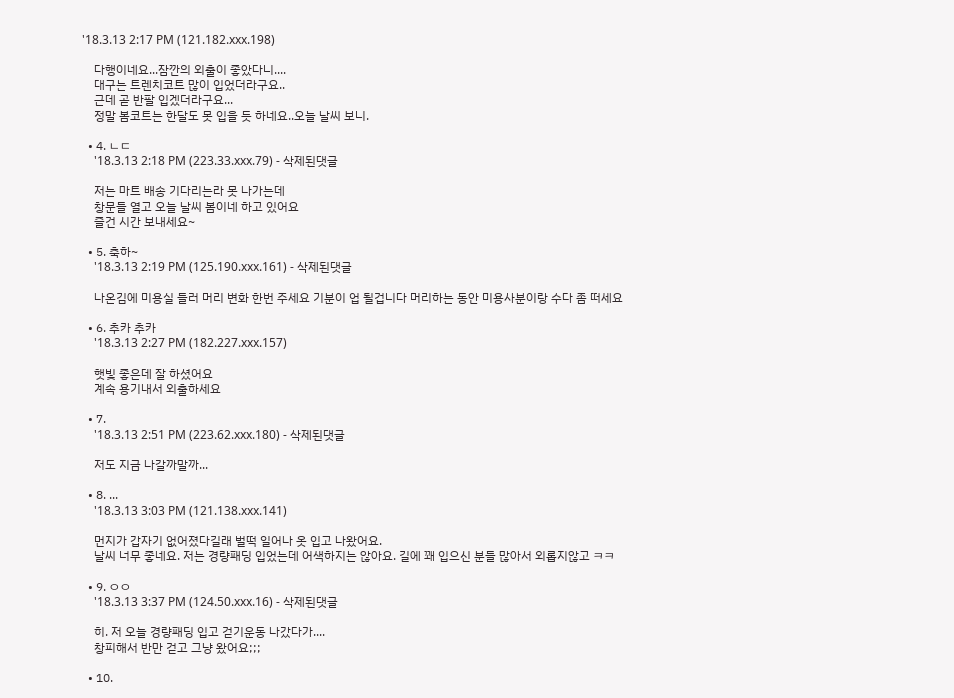'18.3.13 2:17 PM (121.182.xxx.198)

    다행이네요...잠깐의 외출이 좋았다니....
    대구는 트렌치코트 많이 입었더라구요..
    근데 곧 반팔 입겠더라구요...
    정말 봄코트는 한달도 못 입을 듯 하네요..오늘 날씨 보니.

  • 4. ㄴㄷ
    '18.3.13 2:18 PM (223.33.xxx.79) - 삭제된댓글

    저는 마트 배송 기다리는라 못 나가는데
    창문들 열고 오늘 날씨 봄이네 하고 있어요
    즐건 시간 보내세요~

  • 5. 축하~
    '18.3.13 2:19 PM (125.190.xxx.161) - 삭제된댓글

    나온김에 미용실 들러 머리 변화 한번 주세요 기분이 업 될겁니다 머리하는 동안 미용사분이랑 수다 좀 떠세요

  • 6. 추카 추카
    '18.3.13 2:27 PM (182.227.xxx.157)

    햇빛 좋은데 잘 하셨어요
    계속 용기내서 외출하세요

  • 7.
    '18.3.13 2:51 PM (223.62.xxx.180) - 삭제된댓글

    저도 지금 나갈까말까...

  • 8. ...
    '18.3.13 3:03 PM (121.138.xxx.141)

    먼지가 갑자기 없어졌다길래 벌떡 일어나 옷 입고 나왔어요.
    날씨 너무 좋네요. 저는 경량패딩 입었는데 어색하지는 않아요. 길에 꽤 입으신 분들 많아서 외롭지않고 ㅋㅋ

  • 9. ㅇㅇ
    '18.3.13 3:37 PM (124.50.xxx.16) - 삭제된댓글

    히. 저 오늘 경량패딩 입고 걷기운동 나갔다가....
    창피해서 반만 걷고 그냥 왔어요;;;

  • 10.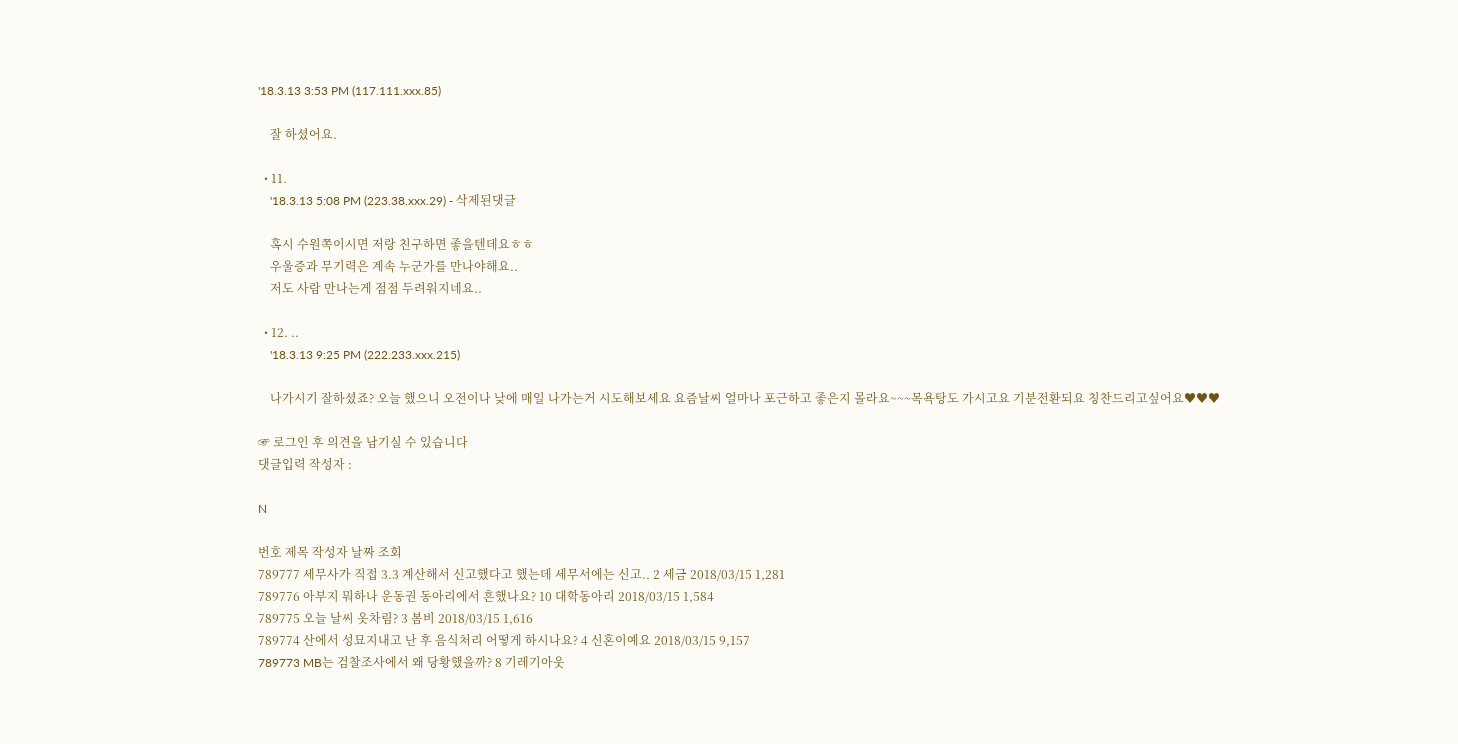'18.3.13 3:53 PM (117.111.xxx.85)

    잘 하셨어요.

  • 11.
    '18.3.13 5:08 PM (223.38.xxx.29) - 삭제된댓글

    혹시 수원쪽이시면 저랑 친구하면 좋을텐데요ㅎㅎ
    우울증과 무기력은 계속 누군가를 만나야해요..
    저도 사람 만나는게 점점 두려워지네요..

  • 12. ..
    '18.3.13 9:25 PM (222.233.xxx.215)

    나가시기 잘하셨죠? 오늘 했으니 오전이나 낮에 매일 나가는거 시도해보세요 요즘날씨 얼마나 포근하고 좋은지 몰라요~~~목욕탕도 가시고요 기분전환되요 칭찬드리고싶어요♥♥♥

☞ 로그인 후 의견을 남기실 수 있습니다
댓글입력 작성자 :

N

번호 제목 작성자 날짜 조회
789777 세무사가 직접 3.3 계산해서 신고했다고 했는데 세무서에는 신고.. 2 세금 2018/03/15 1,281
789776 아부지 뭐하나 운동권 동아리에서 흔했나요? 10 대학동아리 2018/03/15 1,584
789775 오늘 날씨 옷차림? 3 봄비 2018/03/15 1,616
789774 산에서 성묘지내고 난 후 음식처리 어떻게 하시나요? 4 신혼이예요 2018/03/15 9,157
789773 MB는 검찰조사에서 왜 당황했을까? 8 기레기아웃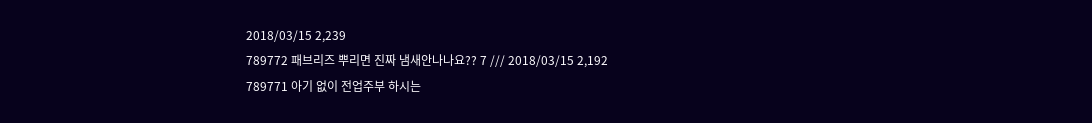2018/03/15 2,239
789772 패브리즈 뿌리면 진짜 냄새안나나요?? 7 /// 2018/03/15 2,192
789771 아기 없이 전업주부 하시는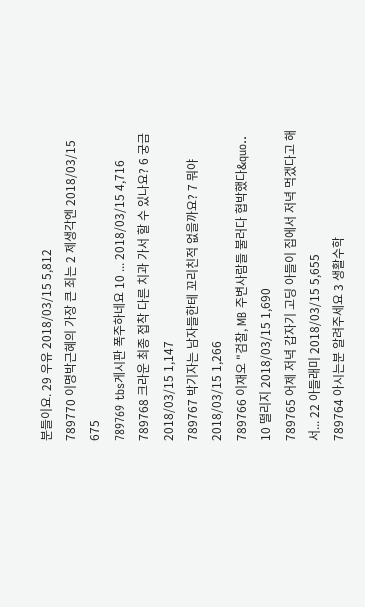분들이요. 29 우유 2018/03/15 5,812
789770 이명박근혜의 가장 큰 죄는 2 제생각엔 2018/03/15 675
789769 tbs게시판 폭주하네요 10 ... 2018/03/15 4,716
789768 크라운 최종 접착 다른 치과 가서 할 수 있나요? 6 궁금 2018/03/15 1,147
789767 박기자는 남자들한테 꼬리친적 없을까요? 7 뭐야 2018/03/15 1,266
789766 이재오 "검찰, MB 주변사람들 불러다 협박했다&quo.. 10 떨리지 2018/03/15 1,690
789765 어제 저녁 갑자기 고딩 아들이 집에서 저녁 먹겠다고 해서... 22 아들래미 2018/03/15 5,655
789764 아시는분 알려주세요 3 생활수학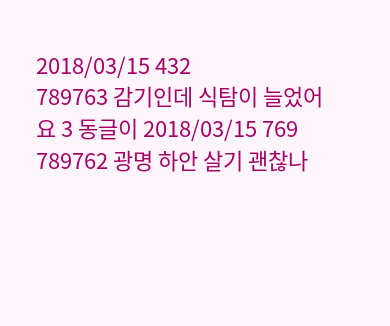2018/03/15 432
789763 감기인데 식탐이 늘었어요 3 동글이 2018/03/15 769
789762 광명 하안 살기 괜찮나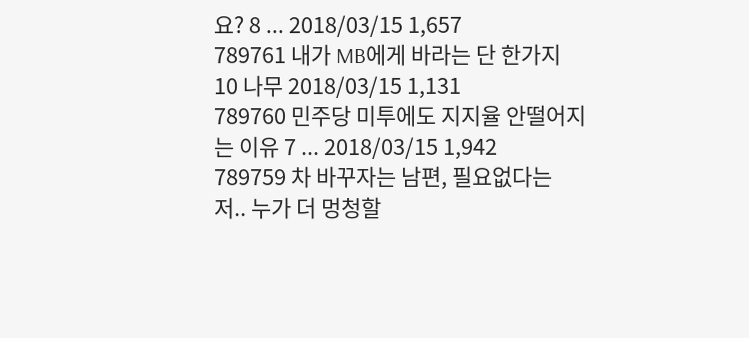요? 8 ... 2018/03/15 1,657
789761 내가 MB에게 바라는 단 한가지 10 나무 2018/03/15 1,131
789760 민주당 미투에도 지지율 안떨어지는 이유 7 ... 2018/03/15 1,942
789759 차 바꾸자는 남편, 필요없다는 저.. 누가 더 멍청할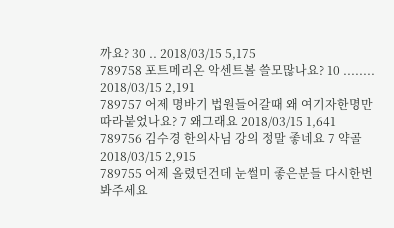까요? 30 .. 2018/03/15 5,175
789758 포트메리온 악센트볼 쓸모많나요? 10 ........ 2018/03/15 2,191
789757 어제 명바기 법원들어갈때 왜 여기자한명만 따라붙었나요? 7 왜그래요 2018/03/15 1,641
789756 김수경 한의사님 강의 정말 좋네요 7 약골 2018/03/15 2,915
789755 어제 올렸던건데 눈썰미 좋은분들 다시한번 봐주세요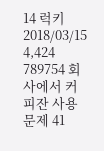14 럭키 2018/03/15 4,424
789754 회사에서 커피잔 사용문제 41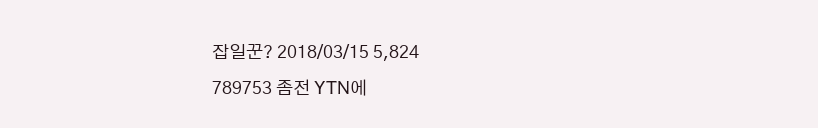잡일꾼? 2018/03/15 5,824
789753 좀전 YTN에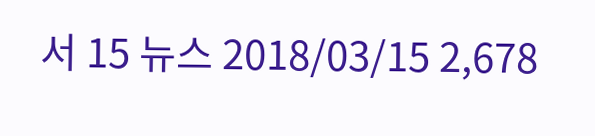서 15 뉴스 2018/03/15 2,678